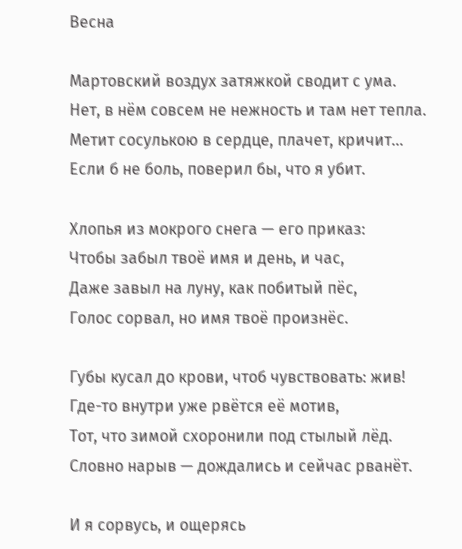Весна

Мартовский воздух затяжкой сводит с ума.
Нет, в нём совсем не нежность и там нет тепла.
Метит сосулькою в сердце, плачет, кричит…
Если б не боль, поверил бы, что я убит.

Хлопья из мокрого снега — его приказ:
Чтобы забыл твоё имя и день, и час,
Даже завыл на луну, как побитый пёс,
Голос сорвал, но имя твоё произнёс.

Губы кусал до крови, чтоб чувствовать: жив!
Где-то внутри уже рвётся её мотив,
Тот, что зимой схоронили под стылый лёд.
Словно нарыв — дождались и сейчас рванёт.

И я сорвусь, и ощерясь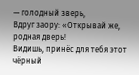— голодный зверь,
Вдруг заору: «Открывай же, родная дверь!
Видишь, принёс для тебя этот чёрный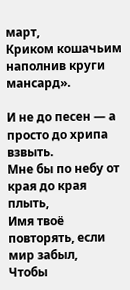март,
Криком кошачьим наполнив круги мансард».

И не до песен — а просто до хрипа взвыть.
Мне бы по небу от края до края плыть,
Имя твоё повторять, если мир забыл,
Чтобы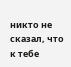никто не сказал, что к тебе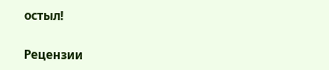остыл!


Рецензии